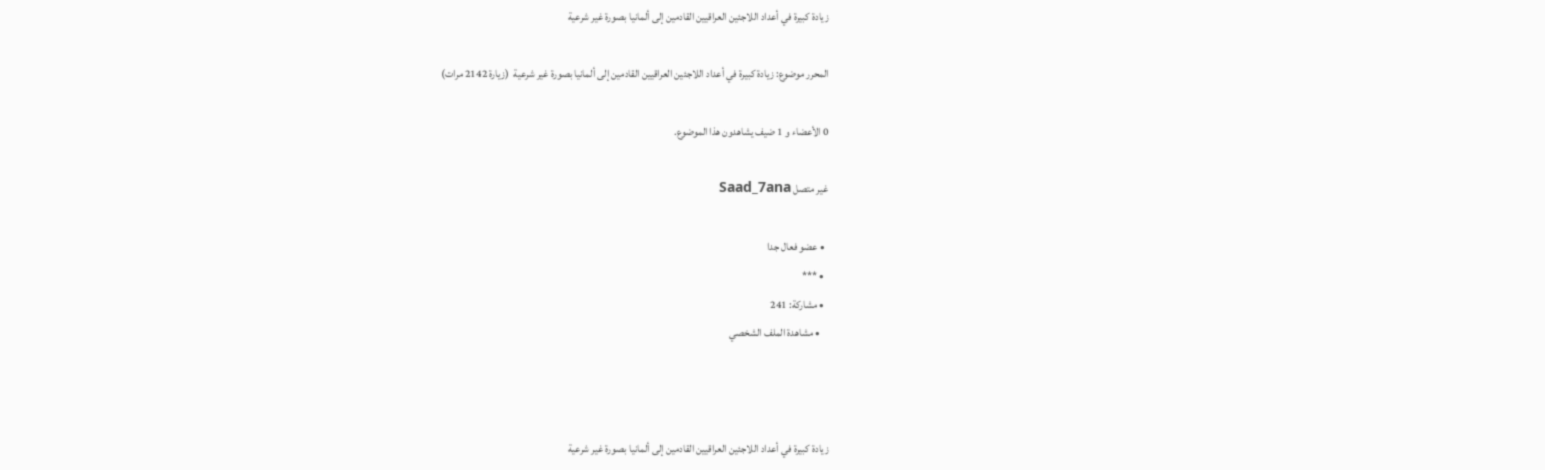زيادة كبيرة في أعداد اللاجئين العراقيين القادمين إلى ألمانيا بصورة غير شرعية

المحرر موضوع: زيادة كبيرة في أعداد اللاجئين العراقيين القادمين إلى ألمانيا بصورة غير شرعية  (زيارة 2142 مرات)

0 الأعضاء و 1 ضيف يشاهدون هذا الموضوع.

غير متصل Saad_7ana

  • عضو فعال جدا
  • ***
  • مشاركة: 241
    • مشاهدة الملف الشخصي



زيادة كبيرة في أعداد اللاجئين العراقيين القادمين إلى ألمانيا بصورة غير شرعية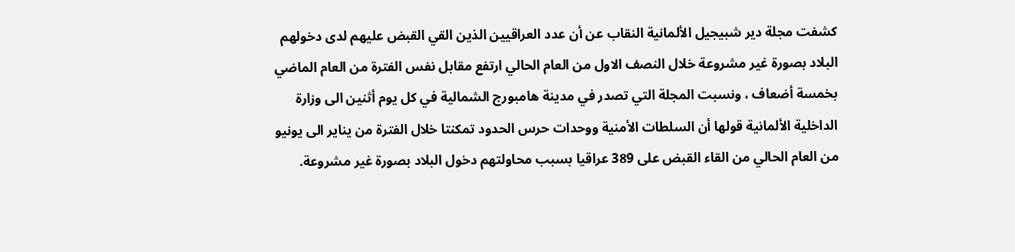كشفت مجلة دير شبيجيل الألمانية النقاب عن أن عدد العراقيين الذين القي القبض عليهم لدى دخولهم البلاد بصورة غير مشروعة خلال النصف الاول من العام الحالي ارتفع مقابل نفس الفترة من العام الماضي بخمسة أضعاف ، ونسبت المجلة التي تصدر في مدينة هامبورج الشمالية في كل يوم أثنين الى وزارة الداخلية الألمانية قولها أن السلطات الأمنية ووحدات حرس الحدود تمكنتا خلال الفترة من يناير الى يونيو من العام الحالي من القاء القبض على 389 عراقيا بسبب محاولتهم دخول البلاد بصورة غير مشروعة.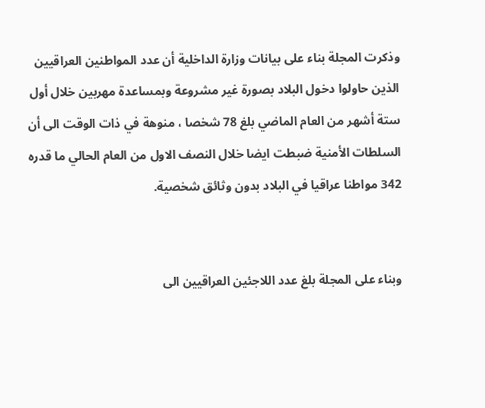وذكرت المجلة بناء على بيانات وزارة الداخلية أن عدد المواطنين العراقيين الذين حاولوا دخول البلاد بصورة غير مشروعة وبمساعدة مهربين خلال أول ستة أشهر من العام الماضي بلغ 78 شخصا ، منوهة في ذات الوقت الى أن السلطات الأمنية ضبطت ايضا خلال النصف الاول من العام الحالي ما قدره 342 مواطنا عراقيا في البلاد بدون وثائق شخصية.


وبناء على المجلة بلغ عدد اللاجئين العراقيين الى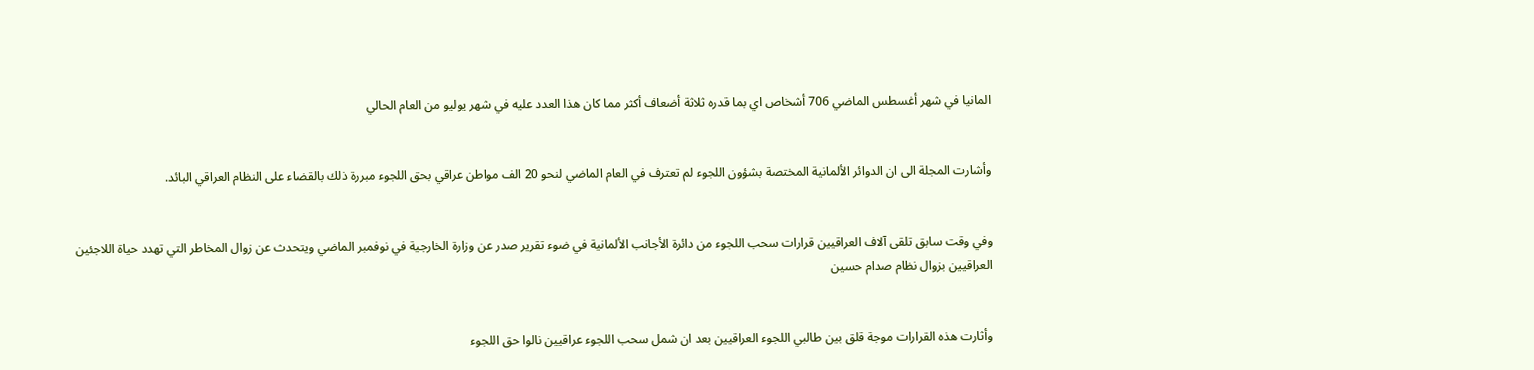المانيا في شهر أغسطس الماضي 706 أشخاص اي بما قدره ثلاثة أضعاف أكثر مما كان هذا العدد عليه في شهر يوليو من العام الحالي


وأشارت المجلة الى ان الدوائر الألمانية المختصة بشؤون اللجوء لم تعترف في العام الماضي لنحو 20 الف مواطن عراقي بحق اللجوء مبررة ذلك بالقضاء على النظام العراقي البائد.


وفي وقت سابق تلقى آلاف العراقيين قرارات سحب اللجوء من دائرة الأجانب الألمانية في ضوء تقرير صدر عن وزارة الخارجية في نوفمبر الماضي ويتحدث عن زوال المخاطر التي تهدد حياة اللاجئين العراقيين بزوال نظام صدام حسين


وأثارت هذه القرارات موجة قلق بين طالبي اللجوء العراقيين بعد ان شمل سحب اللجوء عراقيين نالوا حق اللجوء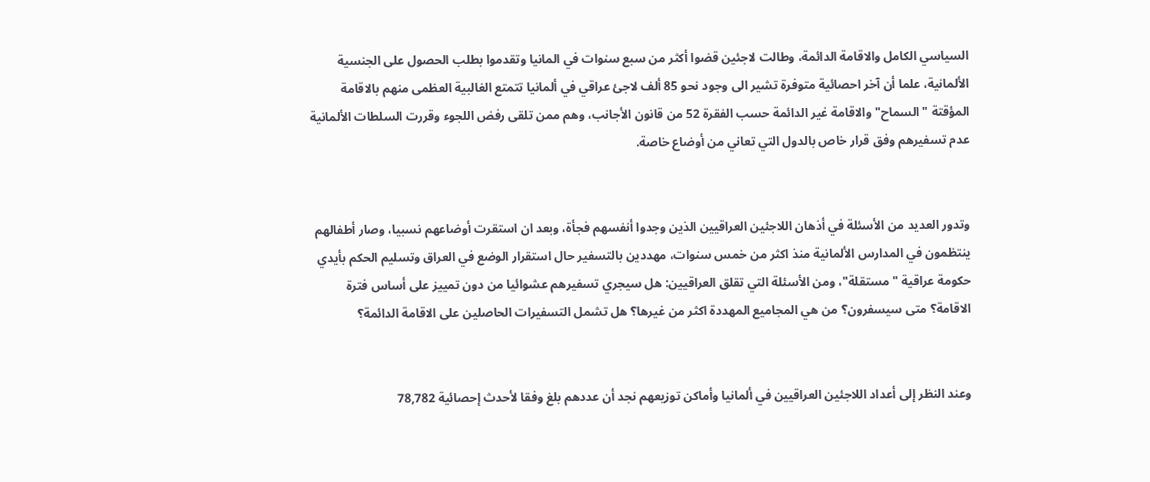السياسي الكامل والاقامة الدائمة، وطالت لاجئين قضوا أكثر من سبع سنوات في المانيا وتقدموا بطلب الحصول على الجنسية الألمانية، علما أن آخر احصائية متوفرة تشير الى وجود نحو 85 ألف لاجئ عراقي في ألمانيا تتمتع الغالبية العظمى منهم بالاقامة المؤقتة "السماح" والاقامة غير الدائمة حسب الفقرة 52 من قانون الأجانب، وهم ممن تلقى رفض اللجوء وقررت السلطات الألمانية عدم تسفيرهم وفق قرار خاص بالدول التي تعاني من أوضاع خاصة.


وتدور العديد من الأسئلة في أذهان اللاجئين العراقيين الذين وجدوا أنفسهم فجأة، وبعد ان استقرت أوضاعهم نسبيا، وصار أطفالهم ينتظمون في المدارس الألمانية منذ اكثر من خمس سنوات، مهددين بالتسفير حال استقرار الوضع في العراق وتسليم الحكم بأيدي حكومة عراقية "مستقلة"، ومن الأسئلة التي تقلق العراقيين: هل سيجري تسفيرهم عشوائيا من دون تمييز على أساس فترة الاقامة؟ متى سيسفرون؟ من هي المجاميع المهددة اكثر من غيرها؟ هل تشمل التسفيرات الحاصلين على الاقامة الدائمة؟


وعند النظر إلى أعداد اللاجئين العراقيين في ألمانيا وأماكن توزيعهم نجد أن عددهم بلغ وفقا لأحدث إحصائية 78,782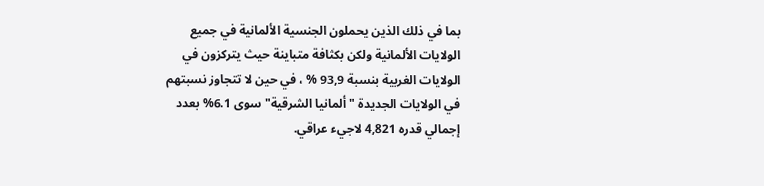بما في ذلك الذين يحملون الجنسية الألمانية في جميع الولايات الألمانية ولكن بكثافة متباينة حيث يتركزون في الولايات الغربية بنسبة 93,9 % ، في حين لا تتجاوز نسبتهم في الولايات الجديدة "ألمانيا الشرقية" سوى 6.1% بعدد إجمالي قدره 4,821 لاجيء عراقي.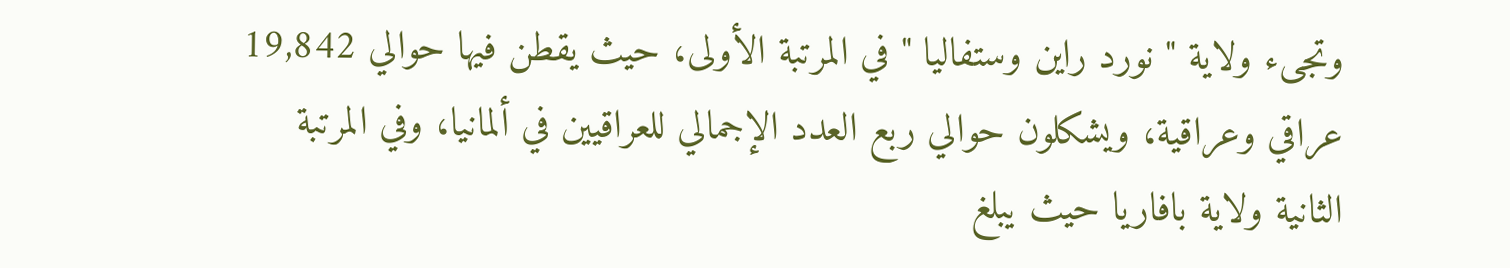وتجىء ولاية " نورد راين وستفاليا " في المرتبة الأولى، حيث يقطن فيها حوالي 19,842 عراقي وعراقية، ويشكلون حوالي ربع العدد الإجمالي للعراقيين في ألمانيا، وفي المرتبة الثانية ولاية بافاريا حيث يبلغ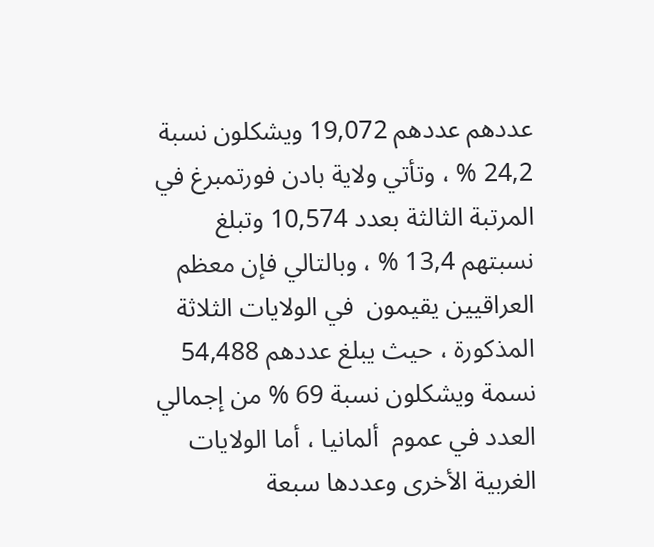عددهم عددهم 19,072 ويشكلون نسبة 24,2 % ، وتأتي ولاية بادن فورتمبرغ في المرتبة الثالثة بعدد 10,574 وتبلغ نسبتهم 13,4 % ، وبالتالي فإن معظم العراقيين يقيمون  في الولايات الثلاثة المذكورة ، حيث يبلغ عددهم 54,488 نسمة ويشكلون نسبة 69 % من إجمالي العدد في عموم  ألمانيا ، أما الولايات الغربية الأخرى وعددها سبعة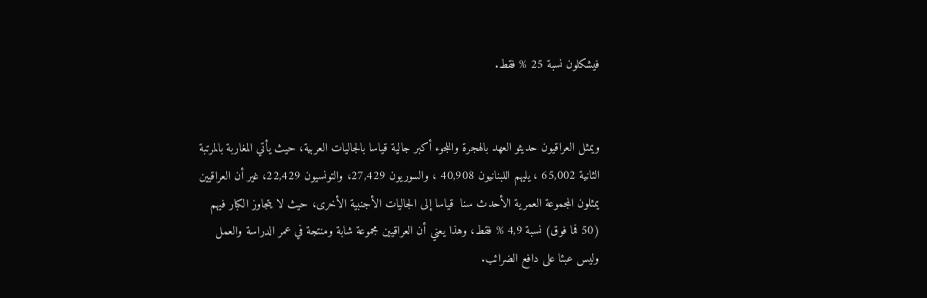فيشكلون نسبة 25 % فقط.


ويمثل العراقيون حديثو العهد بالهجرة واللجوء أكبر جالية قياسا بالجاليات العربية، حيث يأتي المغاربة بالمرتبة الثانية 65,002 ، يليهم اللبنانيون 40,908 ، والسوريون 27,429، والتونسيون 22,429، غير أن العراقيين يمثلون المجموعة العمرية الأحدث سنا  قياسا إلى الجاليات الأجنبية الأخرى، حيث لا يتجاوز الكبار فيهم (50 فما فوق) نسبة 4,9 % فقط، وهذا يعني أن العراقيين مجموعة شابة ومنتجة في عمر الدراسة والعمل وليس عبئا على دافع الضرائب.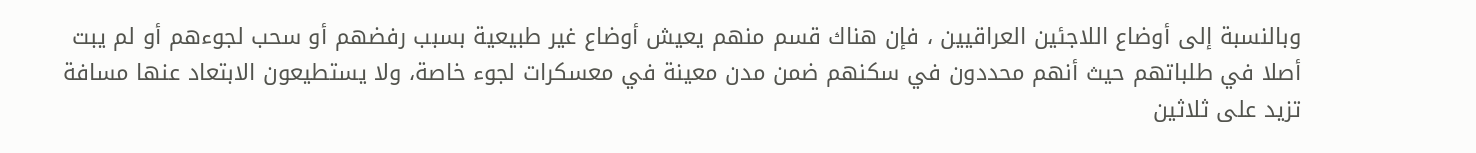وبالنسبة إلى أوضاع اللاجئين العراقيين ، فإن هناك قسم منهم يعيش أوضاع غير طبيعية بسبب رفضهم أو سحب لجوءهم أو لم يبت أصلا في طلباتهم حيث أنهم محددون في سكنهم ضمن مدن معينة في معسكرات لجوء خاصة، ولا يستطيعون الابتعاد عنها مسافة تزيد على ثلاثين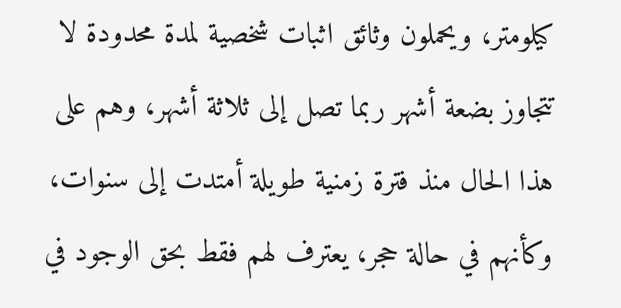كيلومتر، ويحملون وثائق اثبات شخصية لمدة محدودة لا تتجاوز بضعة أشهر ربما تصل إلى ثلاثة أشهر، وهم على هذا الحال منذ فترة زمنية طويلة أمتدت إلى سنوات، وكأنهم في حالة حجر، يعترف لهم فقط بحق الوجود في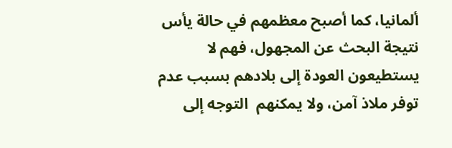ألمانيا، كما أصبح معظمهم في حالة يأس نتيجة البحث عن المجهول، فهم لا يستطيعون العودة إلى بلادهم بسبب عدم توفر ملاذ آمن، ولا يمكنهم  التوجه إلى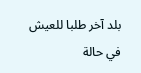بلد آخر طلبا للعيش في حالة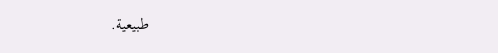طبيعية.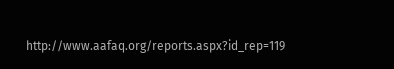http://www.aafaq.org/reports.aspx?id_rep=119